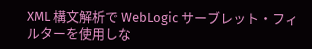XML 構文解析で WebLogic サーブレット・フィルターを使用しな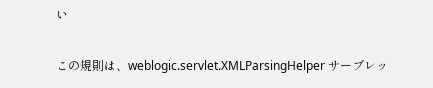い

この規則は、weblogic.servlet.XMLParsingHelper サーブレッ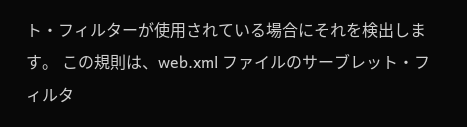ト・フィルターが使用されている場合にそれを検出します。 この規則は、web.xml ファイルのサーブレット・フィルタ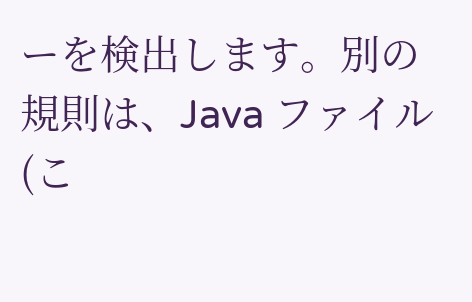ーを検出します。別の規則は、Java ファイル (こ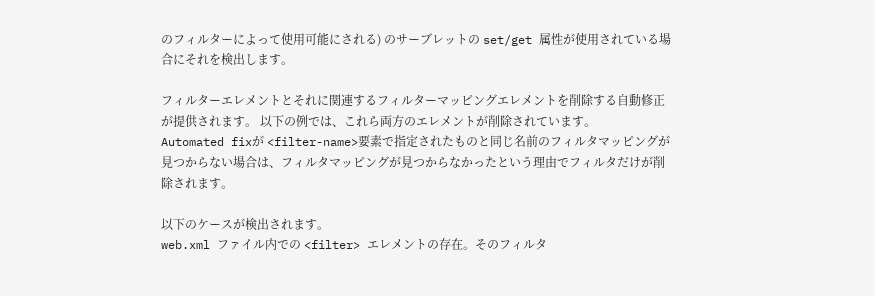のフィルターによって使用可能にされる) のサーブレットの set/get 属性が使用されている場合にそれを検出します。

フィルターエレメントとそれに関連するフィルターマッピングエレメントを削除する自動修正が提供されます。 以下の例では、これら両方のエレメントが削除されています。
Automated fixが <filter-name>要素で指定されたものと同じ名前のフィルタマッピングが見つからない場合は、フィルタマッピングが見つからなかったという理由でフィルタだけが削除されます。

以下のケースが検出されます。
web.xml ファイル内での <filter> エレメントの存在。そのフィルタ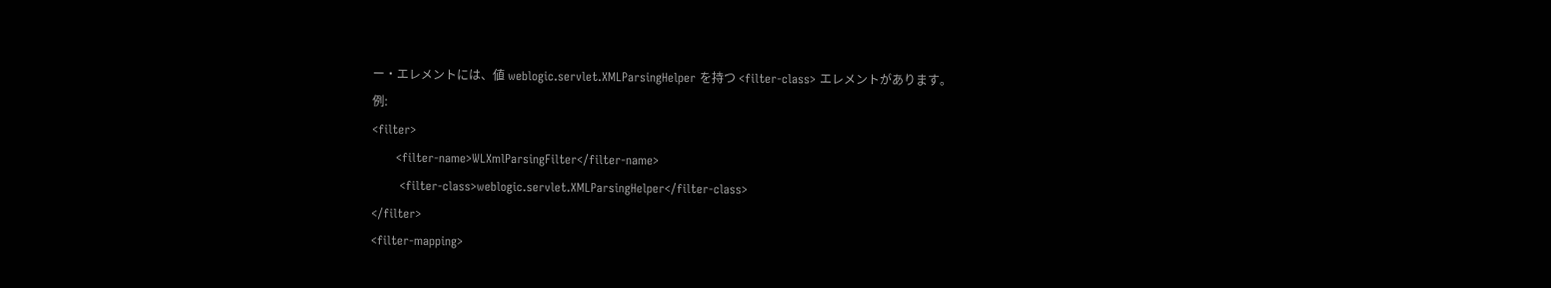ー・エレメントには、値 weblogic.servlet.XMLParsingHelper を持つ <filter-class> エレメントがあります。
例:
<filter>
      <filter-name>WLXmlParsingFilter</filter-name>
       <filter-class>weblogic.servlet.XMLParsingHelper</filter-class>
</filter>
<filter-mapping>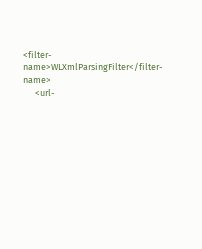<filter-name>WLXmlParsingFilter</filter-name>
      <url-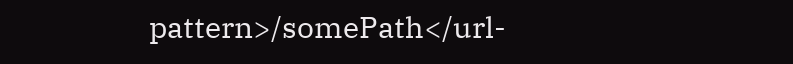pattern>/somePath</url-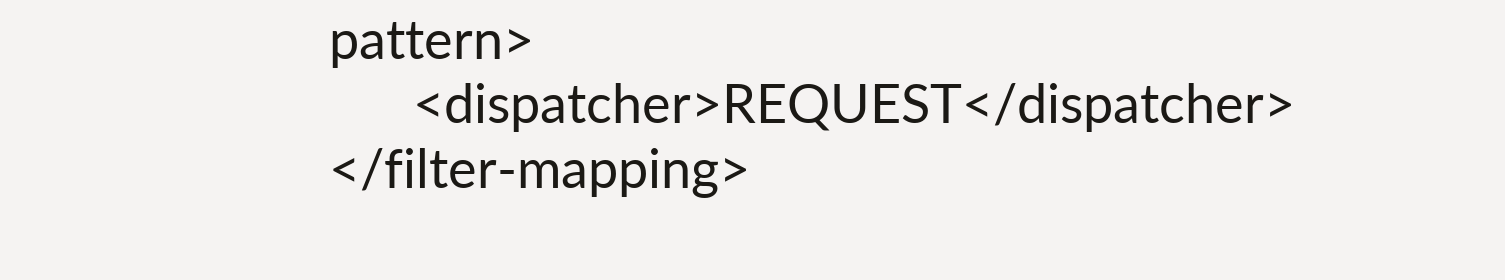pattern>
      <dispatcher>REQUEST</dispatcher>
</filter-mapping>